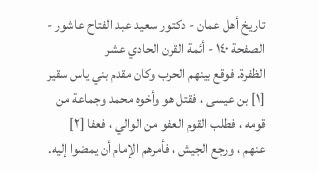تاريخ أهل عمان - دكتور سعيد عبد الفتاح عاشور - الصفحة ١٤٠ - أئمة القرن الحادي عشر
الظفرة. فوقع بينهم الحرب وكان مقدم بني ياس سقير [١] بن عيسى ، فقتل هو وأخوه محمد وجماعة من قومه ، فطلب القوم العفو من الوالي ، فعفا [٢] عنهم ، ورجع الجيش ، فأمرهم الإمام أن يمضوا إليه.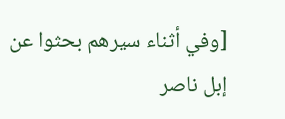[وفي أثناء سيرهم بحثوا عن إبل ناصر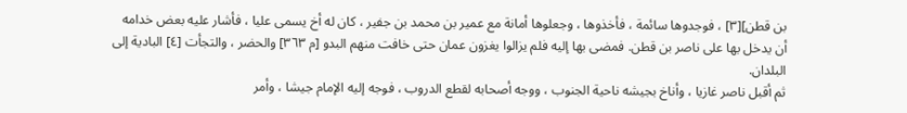بن قطن][٣] ، فوجدوها سائمة ، فأخذوها ، وجعلوها أمانة مع عمير بن محمد بن جفير ، كان له أخ يسمى عليا ، فأشار عليه بعض خدامه أن يدخل بها على ناصر بن قطن. فمضى بها إليه فلم يزالوا يغزون عمان حتى خافت منهم البدو [م ٣٦٣] والحضر ، والتجأت [٤] البادية إلى البلدان.
ثم أقبل ناصر غازيا ، وأناخ بجيشه ناحية الجنوب ، ووجه أصحابه لقطع الدروب ، فوجه إليه الإمام جيشا ، وأمر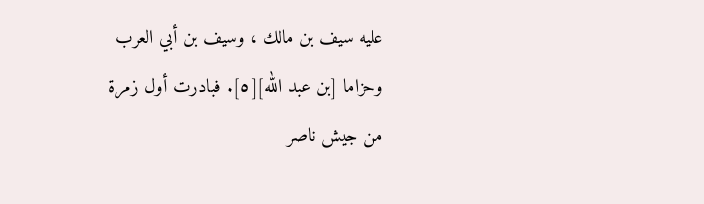عليه سيف بن مالك ، وسيف بن أبي العرب وحزاما [بن عبد الله][٥]. فبادرت أول زمرة من جيش ناصر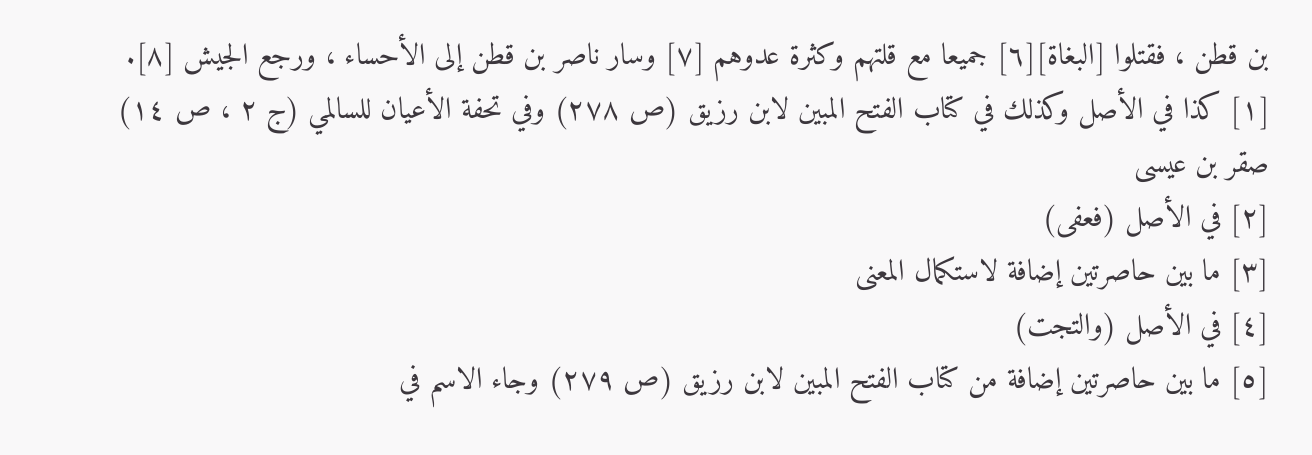بن قطن ، فقتلوا [البغاة][٦] جميعا مع قلتهم وكثرة عدوهم [٧] وسار ناصر بن قطن إلى الأحساء ، ورجع الجيش [٨].
[١] كذا في الأصل وكذلك في كتاب الفتح المبين لابن رزيق (ص ٢٧٨) وفي تحفة الأعيان للسالمي (ج ٢ ، ص ١٤) صقر بن عيسى
[٢] في الأصل (فعفى)
[٣] ما بين حاصرتين إضافة لاستكمال المعنى
[٤] في الأصل (والتجت)
[٥] ما بين حاصرتين إضافة من كتاب الفتح المبين لابن رزيق (ص ٢٧٩) وجاء الاسم في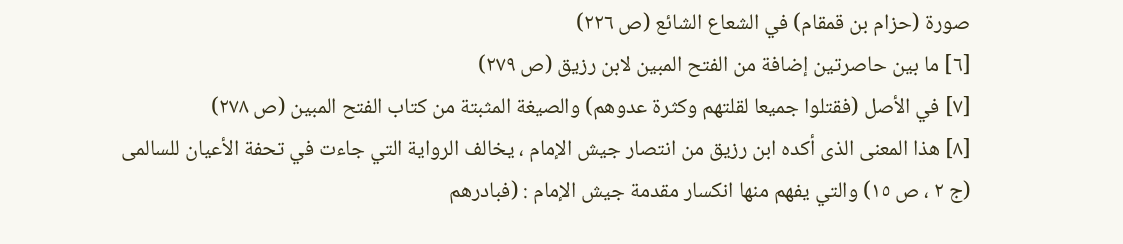صورة (حزام بن قمقام) في الشعاع الشائع (ص ٢٢٦)
[٦] ما بين حاصرتين إضافة من الفتح المبين لابن رزيق (ص ٢٧٩)
[٧] في الأصل (فقتلوا جميعا لقلتهم وكثرة عدوهم) والصيغة المثبتة من كتاب الفتح المبين (ص ٢٧٨)
[٨] هذا المعنى الذى أكده ابن رزيق من انتصار جيش الإمام ، يخالف الرواية التي جاءت في تحفة الأعيان للسالمى (ج ٢ ، ص ١٥) والتي يفهم منها انكسار مقدمة جيش الإمام : (فبادرهم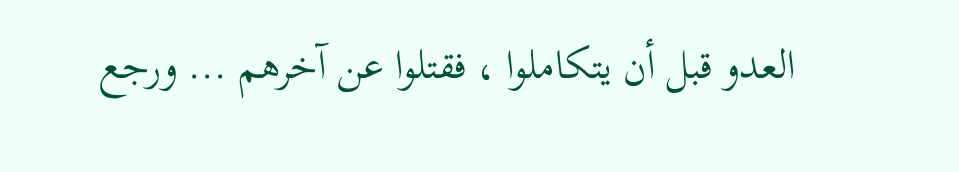العدو قبل أن يتكاملوا ، فقتلوا عن آخرهم ... ورجع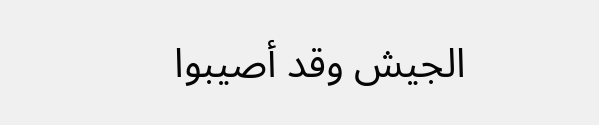الجيش وقد أصيبوا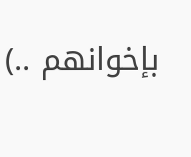بإخوانهم ..)